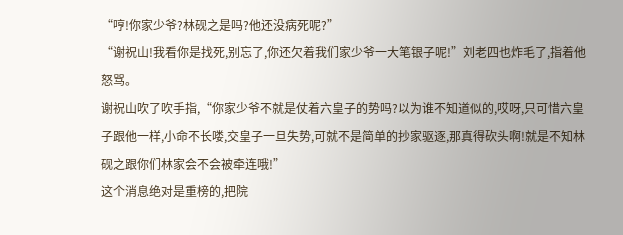“哼!你家少爷?林砚之是吗?他还没病死呢?”
“谢祝山!我看你是找死,别忘了,你还欠着我们家少爷一大笔银子呢!”刘老四也炸毛了,指着他怒骂。
谢祝山吹了吹手指,“你家少爷不就是仗着六皇子的势吗?以为谁不知道似的,哎呀,只可惜六皇子跟他一样,小命不长喽,交皇子一旦失势,可就不是简单的抄家驱逐,那真得砍头啊!就是不知林砚之跟你们林家会不会被牵连哦!”
这个消息绝对是重榜的,把院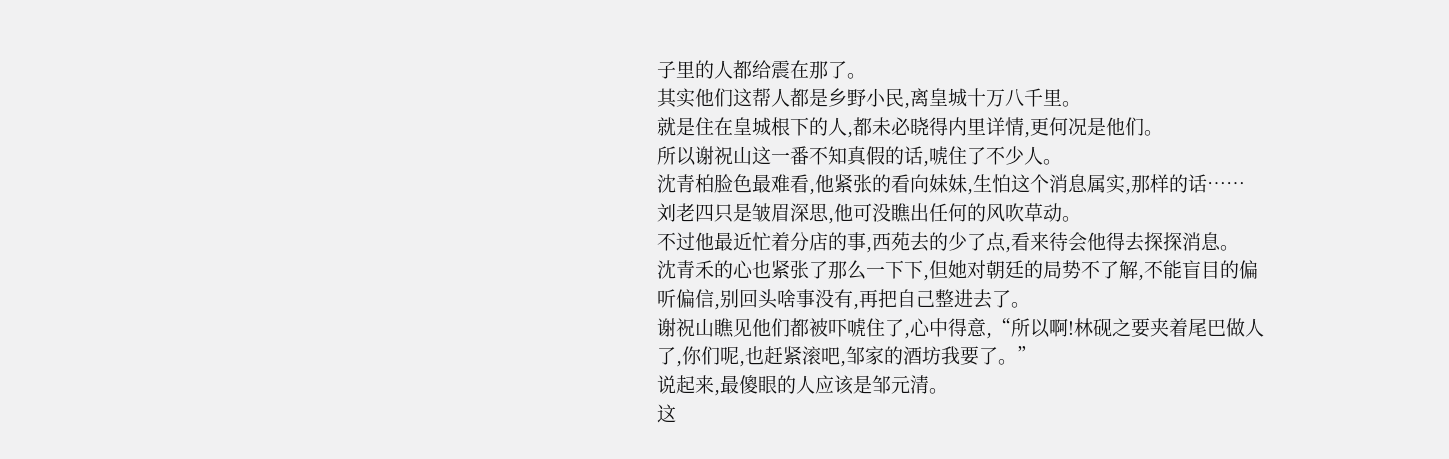子里的人都给震在那了。
其实他们这帮人都是乡野小民,离皇城十万八千里。
就是住在皇城根下的人,都未必晓得内里详情,更何况是他们。
所以谢祝山这一番不知真假的话,唬住了不少人。
沈青柏脸色最难看,他紧张的看向妹妹,生怕这个消息属实,那样的话……
刘老四只是皱眉深思,他可没瞧出任何的风吹草动。
不过他最近忙着分店的事,西苑去的少了点,看来待会他得去探探消息。
沈青禾的心也紧张了那么一下下,但她对朝廷的局势不了解,不能盲目的偏听偏信,别回头啥事没有,再把自己整进去了。
谢祝山瞧见他们都被吓唬住了,心中得意,“所以啊!林砚之要夹着尾巴做人了,你们呢,也赶紧滚吧,邹家的酒坊我要了。”
说起来,最傻眼的人应该是邹元清。
这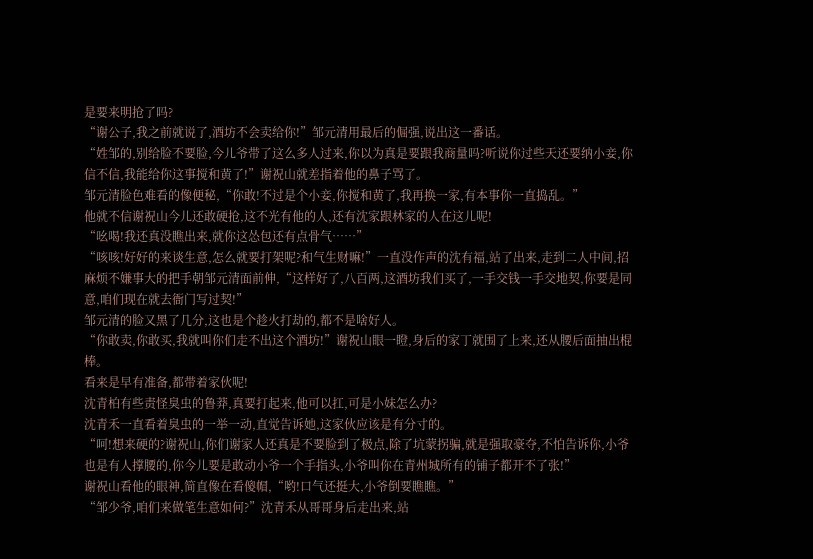是要来明抢了吗?
“谢公子,我之前就说了,酒坊不会卖给你!”邹元清用最后的倔强,说出这一番话。
“姓邹的,别给脸不要脸,今儿爷带了这么多人过来,你以为真是要跟我商量吗?听说你过些天还要纳小妾,你信不信,我能给你这事搅和黄了!”谢祝山就差指着他的鼻子骂了。
邹元清脸色难看的像便秘,“你敢!不过是个小妾,你搅和黄了,我再换一家,有本事你一直捣乱。”
他就不信谢祝山今儿还敢硬抢,这不光有他的人,还有沈家跟林家的人在这儿呢!
“吆喝!我还真没瞧出来,就你这怂包还有点骨气……”
“咳咳!好好的来谈生意,怎么就要打架呢?和气生财嘛!”一直没作声的沈有福,站了出来,走到二人中间,招麻烦不嫌事大的把手朝邹元清面前伸,“这样好了,八百两,这酒坊我们买了,一手交钱一手交地契,你要是同意,咱们现在就去衙门写过契!”
邹元清的脸又黑了几分,这也是个趁火打劫的,都不是啥好人。
“你敢卖,你敢买,我就叫你们走不出这个酒坊!”谢祝山眼一瞪,身后的家丁就围了上来,还从腰后面抽出棍棒。
看来是早有准备,都带着家伙呢!
沈青柏有些责怪臭虫的鲁莽,真要打起来,他可以扛,可是小妹怎么办?
沈青禾一直看着臭虫的一举一动,直觉告诉她,这家伙应该是有分寸的。
“呵!想来硬的?谢祝山,你们谢家人还真是不要脸到了极点,除了坑蒙拐骗,就是强取豪夺,不怕告诉你,小爷也是有人撑腰的,你今儿要是敢动小爷一个手指头,小爷叫你在青州城所有的铺子都开不了张!”
谢祝山看他的眼神,简直像在看傻帽,“哟!口气还挺大,小爷倒要瞧瞧。”
“邹少爷,咱们来做笔生意如何?”沈青禾从哥哥身后走出来,站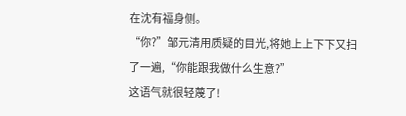在沈有福身侧。
“你?”邹元清用质疑的目光,将她上上下下又扫了一遍,“你能跟我做什么生意?”
这语气就很轻蔑了!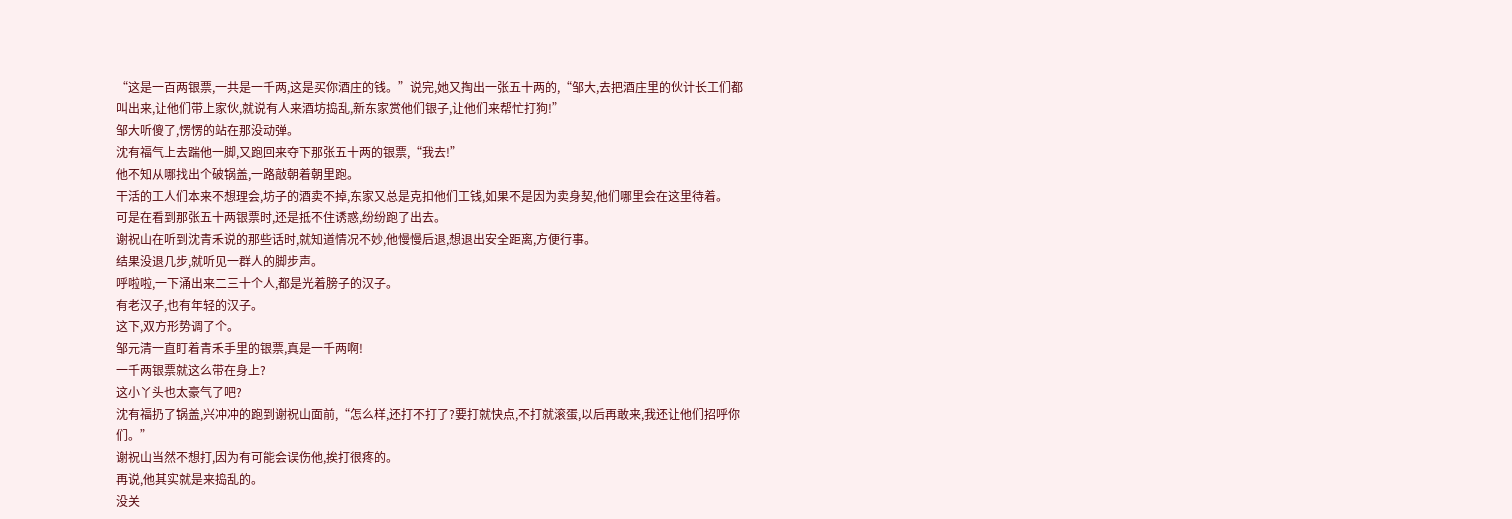“这是一百两银票,一共是一千两,这是买你酒庄的钱。”说完,她又掏出一张五十两的,“邹大,去把酒庄里的伙计长工们都叫出来,让他们带上家伙,就说有人来酒坊捣乱,新东家赏他们银子,让他们来帮忙打狗!”
邹大听傻了,愣愣的站在那没动弹。
沈有福气上去踹他一脚,又跑回来夺下那张五十两的银票,“我去!”
他不知从哪找出个破锅盖,一路敲朝着朝里跑。
干活的工人们本来不想理会,坊子的酒卖不掉,东家又总是克扣他们工钱,如果不是因为卖身契,他们哪里会在这里待着。
可是在看到那张五十两银票时,还是抵不住诱惑,纷纷跑了出去。
谢祝山在听到沈青禾说的那些话时,就知道情况不妙,他慢慢后退,想退出安全距离,方便行事。
结果没退几步,就听见一群人的脚步声。
呼啦啦,一下涌出来二三十个人,都是光着膀子的汉子。
有老汉子,也有年轻的汉子。
这下,双方形势调了个。
邹元清一直盯着青禾手里的银票,真是一千两啊!
一千两银票就这么带在身上?
这小丫头也太豪气了吧?
沈有福扔了锅盖,兴冲冲的跑到谢祝山面前,“怎么样,还打不打了?要打就快点,不打就滚蛋,以后再敢来,我还让他们招呼你们。”
谢祝山当然不想打,因为有可能会误伤他,挨打很疼的。
再说,他其实就是来捣乱的。
没关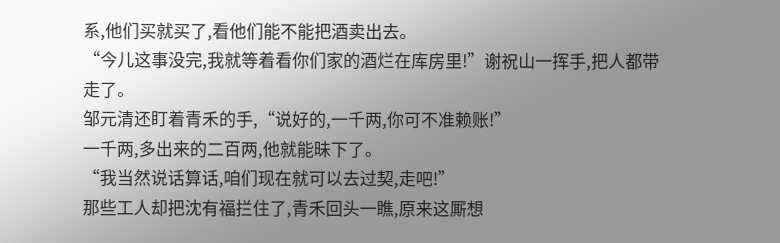系,他们买就买了,看他们能不能把酒卖出去。
“今儿这事没完,我就等着看你们家的酒烂在库房里!”谢祝山一挥手,把人都带走了。
邹元清还盯着青禾的手,“说好的,一千两,你可不准赖账!”
一千两,多出来的二百两,他就能昧下了。
“我当然说话算话,咱们现在就可以去过契,走吧!”
那些工人却把沈有福拦住了,青禾回头一瞧,原来这厮想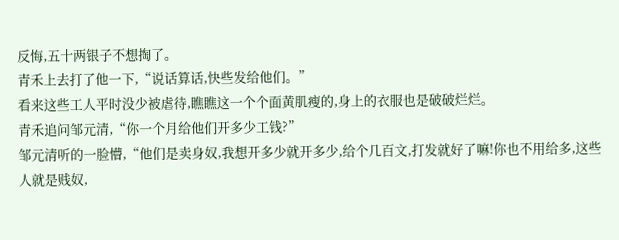反悔,五十两银子不想掏了。
青禾上去打了他一下,“说话算话,快些发给他们。”
看来这些工人平时没少被虐待,瞧瞧这一个个面黄肌瘦的,身上的衣服也是破破烂烂。
青禾追问邹元清,“你一个月给他们开多少工钱?”
邹元清听的一脸懵,“他们是卖身奴,我想开多少就开多少,给个几百文,打发就好了嘛!你也不用给多,这些人就是贱奴,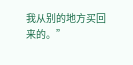我从别的地方买回来的。”